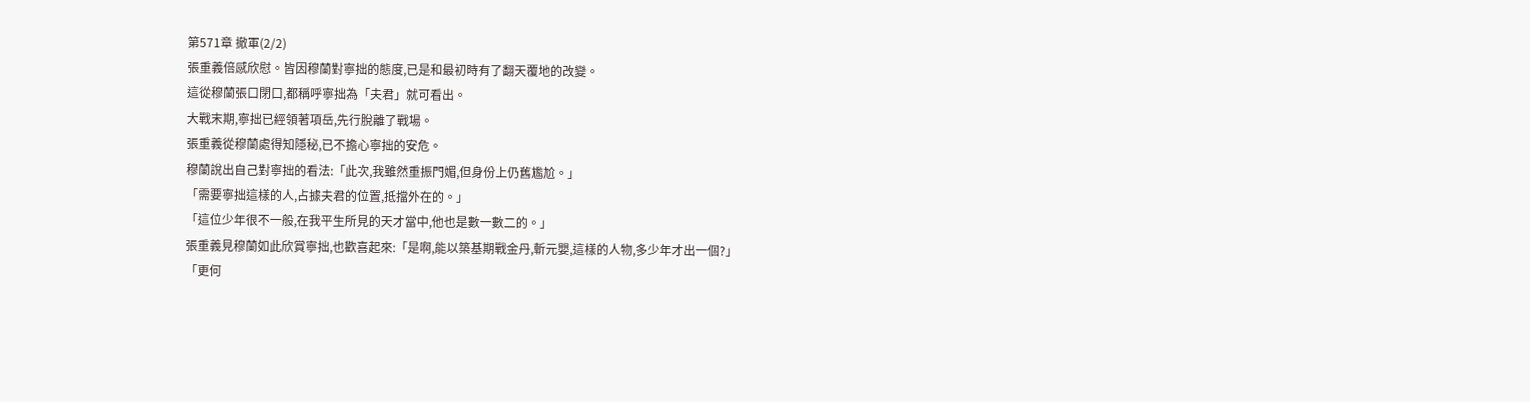第571章 撤軍(2/2)
張重義倍感欣慰。皆因穆蘭對寧拙的態度,已是和最初時有了翻天覆地的改變。
這從穆蘭張口閉口,都稱呼寧拙為「夫君」就可看出。
大戰末期,寧拙已經領著項岳,先行脫離了戰場。
張重義從穆蘭處得知隱秘,已不擔心寧拙的安危。
穆蘭說出自己對寧拙的看法:「此次,我雖然重振門媚,但身份上仍舊尷尬。」
「需要寧拙這樣的人,占據夫君的位置,抵擋外在的。」
「這位少年很不一般,在我平生所見的天才當中,他也是數一數二的。」
張重義見穆蘭如此欣賞寧拙,也歡喜起來:「是啊,能以築基期戰金丹,斬元嬰,這樣的人物,多少年才出一個?」
「更何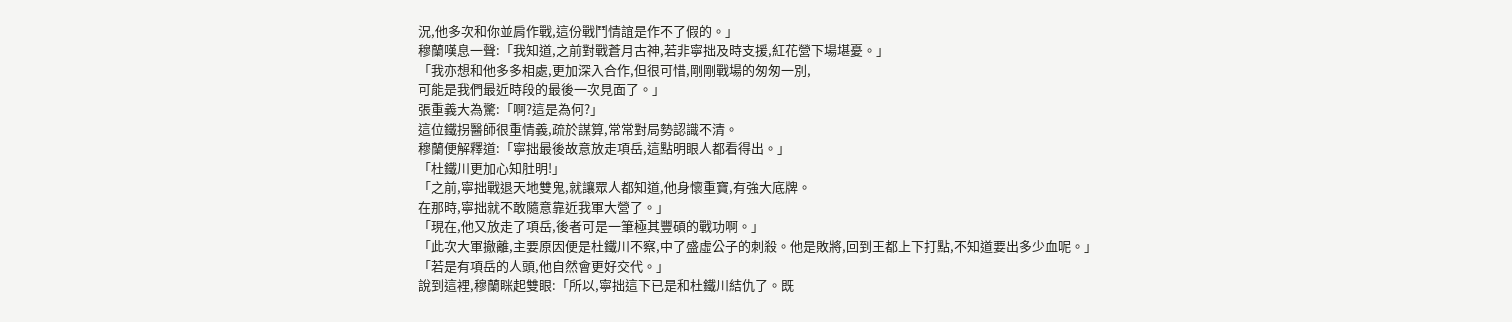況,他多次和你並肩作戰,這份戰鬥情誼是作不了假的。」
穆蘭嘆息一聲:「我知道,之前對戰蒼月古神,若非寧拙及時支援,紅花營下場堪憂。」
「我亦想和他多多相處,更加深入合作,但很可惜,剛剛戰場的匆匆一別,
可能是我們最近時段的最後一次見面了。」
張重義大為驚:「啊?這是為何?」
這位鐵拐醫師很重情義,疏於謀算,常常對局勢認識不清。
穆蘭便解釋道:「寧拙最後故意放走項岳,這點明眼人都看得出。」
「杜鐵川更加心知肚明!」
「之前,寧拙戰退天地雙鬼,就讓眾人都知道,他身懷重寶,有強大底牌。
在那時,寧拙就不敢隨意靠近我軍大營了。」
「現在,他又放走了項岳,後者可是一筆極其豐碩的戰功啊。」
「此次大軍撤離,主要原因便是杜鐵川不察,中了盛虛公子的刺殺。他是敗將,回到王都上下打點,不知道要出多少血呢。」
「若是有項岳的人頭,他自然會更好交代。」
說到這裡,穆蘭眯起雙眼:「所以,寧拙這下已是和杜鐵川結仇了。既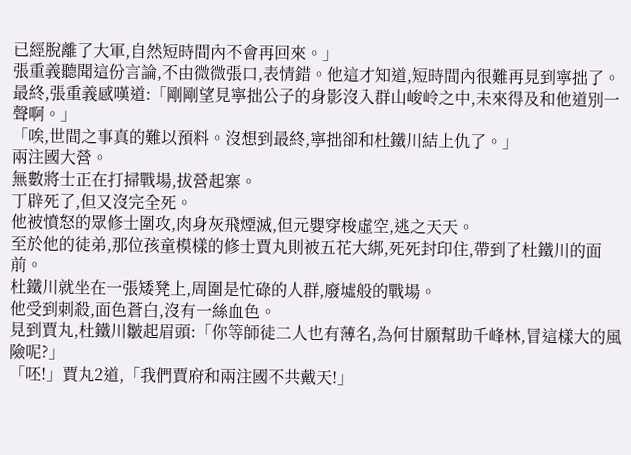已經脫離了大軍,自然短時間內不會再回來。」
張重義聽聞這份言論,不由微微張口,表情錯。他這才知道,短時間內很難再見到寧拙了。
最終,張重義感嘆道:「剛剛望見寧拙公子的身影沒入群山峻岭之中,未來得及和他道別一聲啊。」
「唉,世間之事真的難以預料。沒想到最終,寧拙卻和杜鐵川結上仇了。」
兩注國大營。
無數將士正在打掃戰場,拔營起寨。
丁辟死了,但又沒完全死。
他被憤怒的眾修士圍攻,肉身灰飛煙滅,但元嬰穿梭虛空,逃之天天。
至於他的徒弟,那位孩童模樣的修士賈丸則被五花大綁,死死封印住,帶到了杜鐵川的面前。
杜鐵川就坐在一張矮凳上,周圍是忙碌的人群,廢墟般的戰場。
他受到刺殺,面色蒼白,沒有一絲血色。
見到賈丸,杜鐵川皺起眉頭:「你等師徒二人也有薄名,為何甘願幫助千峰林,冒這樣大的風險呢?」
「呸!」賈丸2道,「我們賈府和兩注國不共戴天!」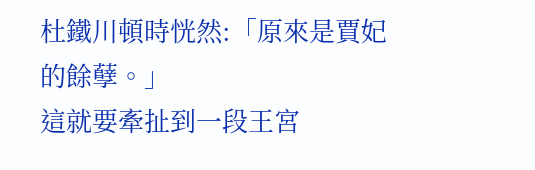杜鐵川頓時恍然:「原來是賈妃的餘孽。」
這就要牽扯到一段王宮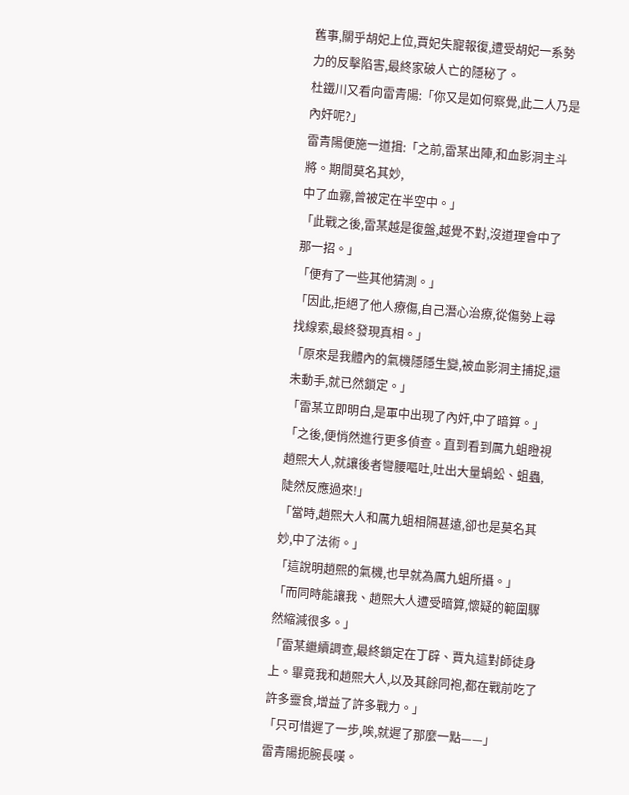舊事,關乎胡妃上位,賈妃失寵報復,遭受胡妃一系勢力的反擊陷害,最終家破人亡的隱秘了。
杜鐵川又看向雷青陽:「你又是如何察覺,此二人乃是內奸呢?」
雷青陽便施一道揖:「之前,雷某出陣,和血影洞主斗將。期間莫名其妙,
中了血霧,曾被定在半空中。」
「此戰之後,雷某越是復盤,越覺不對,沒道理會中了那一招。」
「便有了一些其他猜測。」
「因此,拒絕了他人療傷,自己潛心治療,從傷勢上尋找線索,最終發現真相。」
「原來是我體內的氣機隱隱生變,被血影洞主捕捉,還未動手,就已然鎖定。」
「雷某立即明白,是軍中出現了內奸,中了暗算。」
「之後,便悄然進行更多偵查。直到看到厲九蛆瞪視趙熙大人,就讓後者彎腰嘔吐,吐出大量蝸蚣、蛆蟲,陡然反應過來!」
「當時,趙熙大人和厲九蛆相隔甚遠,卻也是莫名其妙,中了法術。」
「這說明趙熙的氣機,也早就為厲九蛆所攝。」
「而同時能讓我、趙熙大人遭受暗算,懷疑的範圍驟然縮減很多。」
「雷某繼續調查,最終鎖定在丁辟、賈丸這對師徒身上。畢竟我和趙熙大人,以及其餘同袍,都在戰前吃了許多靈食,增益了許多戰力。」
「只可惜遲了一步,唉,就遲了那麼一點——」
雷青陽扼腕長嘆。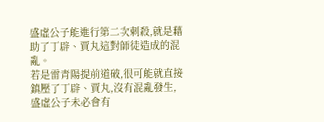盛虛公子能進行第二次刺殺,就是藉助了丁辟、賈丸這對師徒造成的混亂。
若是雷青陽提前道破,很可能就直接鎮壓了丁辟、賈丸,沒有混亂發生,盛虛公子未必會有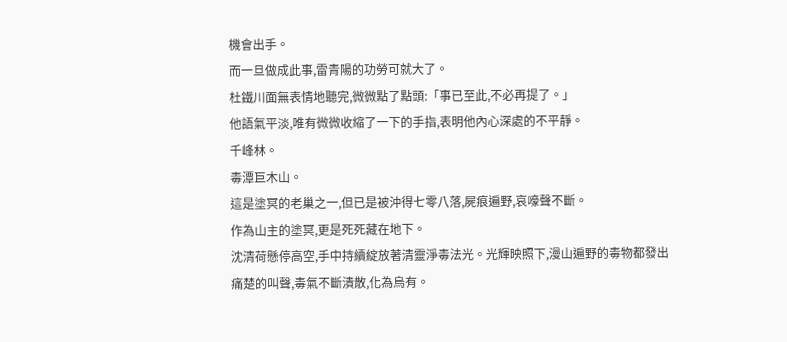機會出手。
而一旦做成此事,雷青陽的功勞可就大了。
杜鐵川面無表情地聽完,微微點了點頭:「事已至此,不必再提了。」
他語氣平淡,唯有微微收縮了一下的手指,表明他內心深處的不平靜。
千峰林。
毒潭巨木山。
這是塗冥的老巢之一,但已是被沖得七零八落,屍痕遍野,哀嚎聲不斷。
作為山主的塗冥,更是死死藏在地下。
沈清荷懸停高空,手中持續綻放著清靈淨毒法光。光輝映照下,漫山遍野的毒物都發出痛楚的叫聲,毒氣不斷潰散,化為烏有。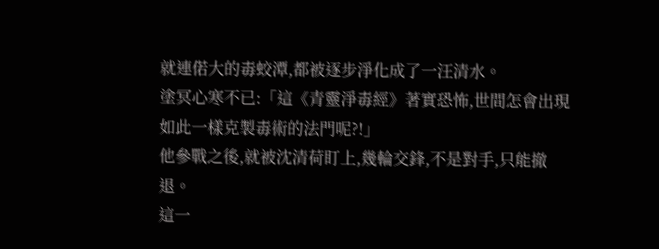就連偌大的毒蛟潭,都被逐步淨化成了一汪清水。
塗冥心寒不已:「這《青靈淨毒經》著實恐怖,世間怎會出現如此一樣克製毒術的法門呢?!」
他參戰之後,就被沈清荷盯上,幾輪交鋒,不是對手,只能撤退。
這一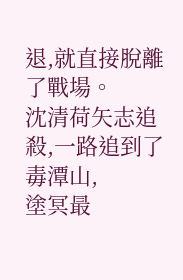退,就直接脫離了戰場。
沈清荷矢志追殺,一路追到了毒潭山,
塗冥最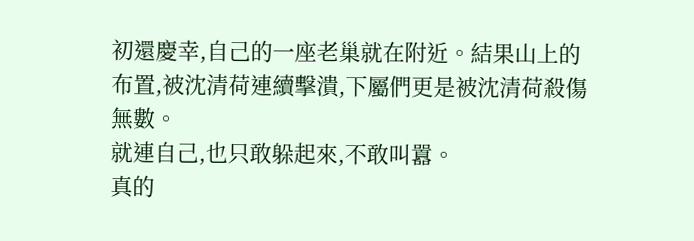初還慶幸,自己的一座老巢就在附近。結果山上的布置,被沈清荷連續擊潰,下屬們更是被沈清荷殺傷無數。
就連自己,也只敢躲起來,不敢叫囂。
真的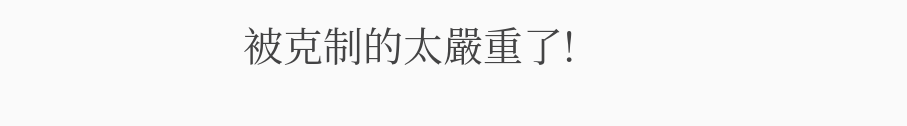被克制的太嚴重了!